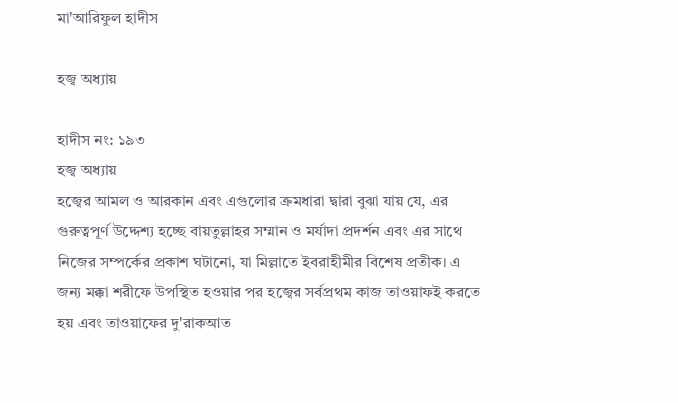মা'আরিফুল হাদীস

হজ্ব অধ্যায়

হাদীস নং: ১৯৩
হজ্ব অধ্যায়
হজ্বের আমল ও আরকান এবং এগুলোর ক্রমধারা দ্বারা বুঝা যায় যে, এর গুরুত্বপূর্ণ উদ্দেশ্য হচ্ছে বায়তুল্লাহর সম্মান ও মর্যাদা প্রদর্শন এবং এর সাথে নিজের সম্পর্কের প্রকাশ ঘটানো, যা মিল্লাতে ইবরাহীমীর বিশেষ প্রতীক। এ জন্য মক্কা শরীফে উপস্থিত হওয়ার পর হজ্বের সর্বপ্রথম কাজ তাওয়াফই করতে হয় এবং তাওয়াফের দু'রাকআত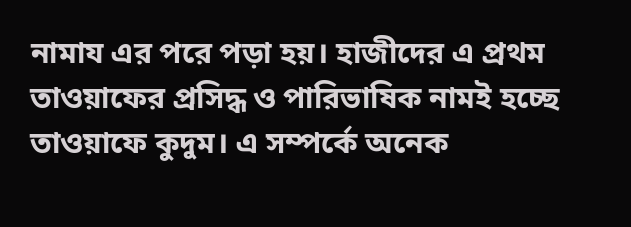নামায এর পরে পড়া হয়। হাজীদের এ প্রথম তাওয়াফের প্রসিদ্ধ ও পারিভাষিক নামই হচ্ছে তাওয়াফে কুদুম। এ সম্পর্কে অনেক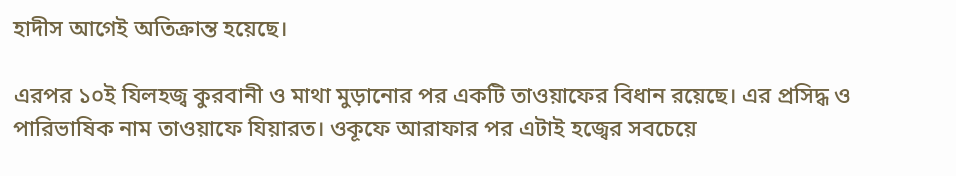হাদীস আগেই অতিক্রান্ত হয়েছে।

এরপর ১০ই যিলহজ্ব কুরবানী ও মাথা মুড়ানোর পর একটি তাওয়াফের বিধান রয়েছে। এর প্রসিদ্ধ ও পারিভাষিক নাম তাওয়াফে যিয়ারত। ওকূফে আরাফার পর এটাই হজ্বের সবচেয়ে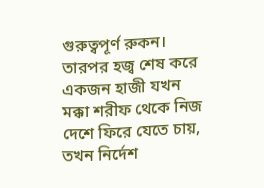গুরুত্বপূর্ণ রুকন। তারপর হজ্ব শেষ করে একজন হাজী যখন মক্কা শরীফ থেকে নিজ দেশে ফিরে যেতে চায়, তখন নির্দেশ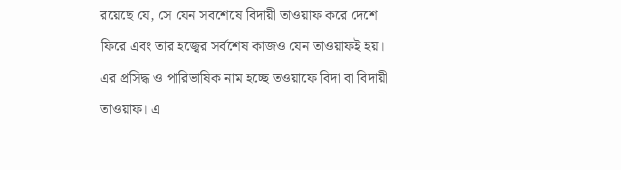রয়েছে যে, সে যেন সবশেষে বিদায়ী তাওয়াফ করে দেশে ফিরে এবং তার হজ্বের সর্বশেষ কাজও যেন তাওয়াফই হয়। এর প্রসিদ্ধ ও পারিভাষিক নাম হচ্ছে তওয়াফে বিদা বা বিদায়ী তাওয়াফ। এ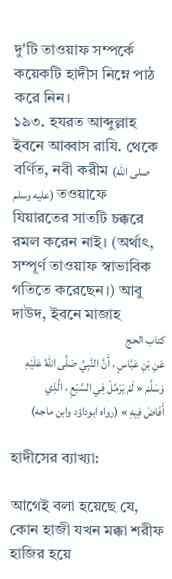দু'টি তাওয়াফ সম্পর্কে কয়েকটি হাদীস নিম্নে পাঠ করে নিন।
১৯৩. হযরত আব্দুল্লাহ ইবনে আব্বাস রাযি. থেকে বর্ণিত, নবী করীম (صلى الله عليه وسلم) তওয়াফে যিয়ারতের সাতটি চক্করে রমল করেন নাই। (অর্থাৎ, সম্পূর্ণ তাওয়াফ স্বাভাবিক গতিতে করেছেন।) আবু দাউদ, ইবনে মাজাহ
کتاب الحج
عَنِ بْنِ عَبَّاسٍ ، أَنَّ النَّبِيَّ صَلَّى اللهُ عَلَيْهِ وَسَلَّمَ « لَمْ يَرْمُلْ فِي السَّبْعِ ، الَّذِي أَفَاضَ فِيهِ » (رواه ابوداؤد وابن ماجه)

হাদীসের ব্যাখ্যা:

আগেই বলা হয়েছে যে, কোন হাজী যখন মক্কা শরীফ হাজির হয়ে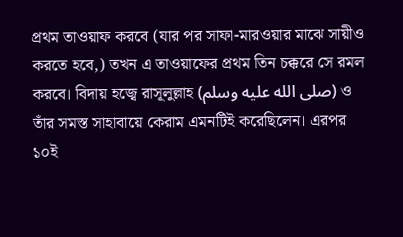প্রথম তাওয়াফ করবে (যার পর সাফা-মারওয়ার মাঝে সায়ীও করতে হবে,) তখন এ তাওয়াফের প্রথম তিন চক্করে সে রমল করবে। বিদায় হজ্বে রাসূলুল্লাহ (صلى الله عليه وسلم) ও তাঁর সমস্ত সাহাবায়ে কেরাম এমনটিই করেছিলেন। এরপর ১০ই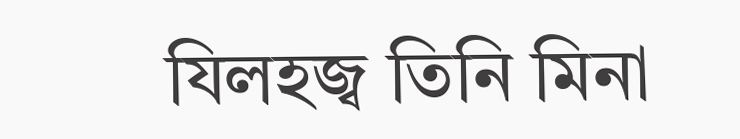যিলহজ্ব তিনি মিনা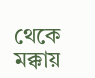থেকে মক্কায়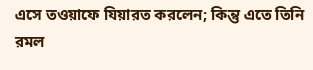এসে তওয়াফে যিয়ারত করলেন; কিন্তু এতে তিনি রমল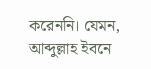করেননি। যেমন, আব্দুল্লাহ ইবনে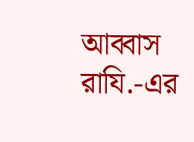আব্বাস রাযি.-এর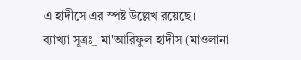এ হাদীসে এর স্পষ্ট উল্লেখ রয়েছে।
ব্যাখ্যা সূত্রঃ_ মা'আরিফুল হাদীস (মাওলানা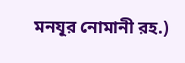মনযূর নোমানী রহ.)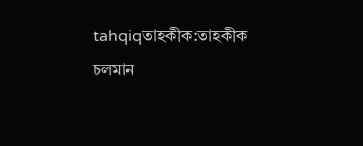tahqiqতাহকীক:তাহকীক চলমান